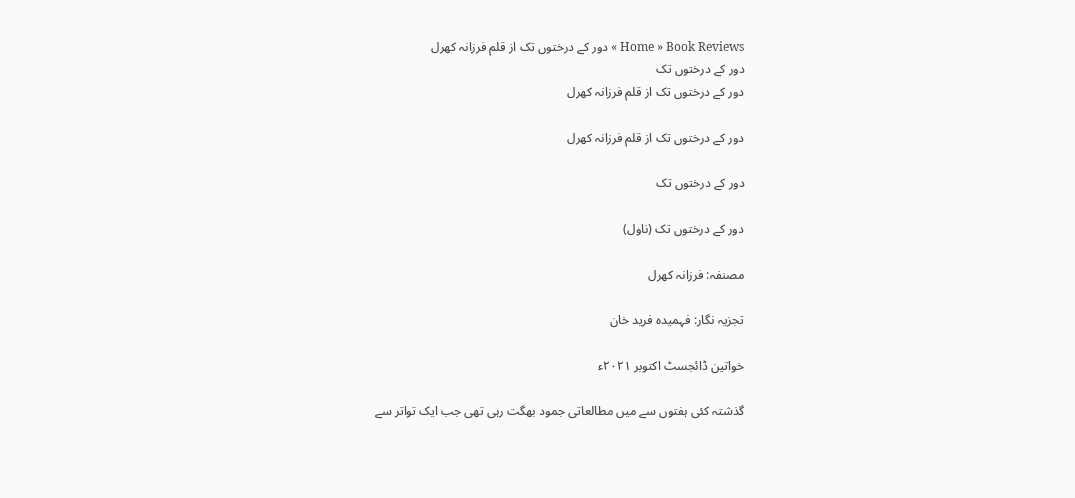Home » Book Reviews » دور کے درختوں تک از قلم فرزانہ کھرل
دور کے درختوں تک
دور کے درختوں تک از قلم فرزانہ کھرل

دور کے درختوں تک از قلم فرزانہ کھرل

دور کے درختوں تک

دور کے درختوں تک (ناول)

مصنفہ: فرزانہ کھرل

تجزیہ نگار: فہمیدہ فرید خان

خواتین ڈائجسٹ اکتوبر ۲۰۲۱ء

گذشتہ کئی ہفتوں سے میں مطالعاتی جمود بھگت رہی تھی جب ایک تواتر سے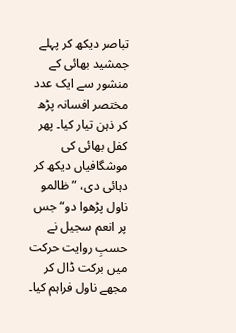تباصر دیکھ کر پہلے جمشید بھائی کے منشور سے ایک عدد مختصر افسانہ پڑھ کر ذہن تیار کیا۔ پھر کفل بھائی کی موشگافیاں دیکھ کر دہائی دی، ”ظالمو ناول پڑھوا دو“ جس پر انعم سجیل نے حسبِ روایت حرکت میں برکت ڈال کر مجھے ناول فراہم کیا۔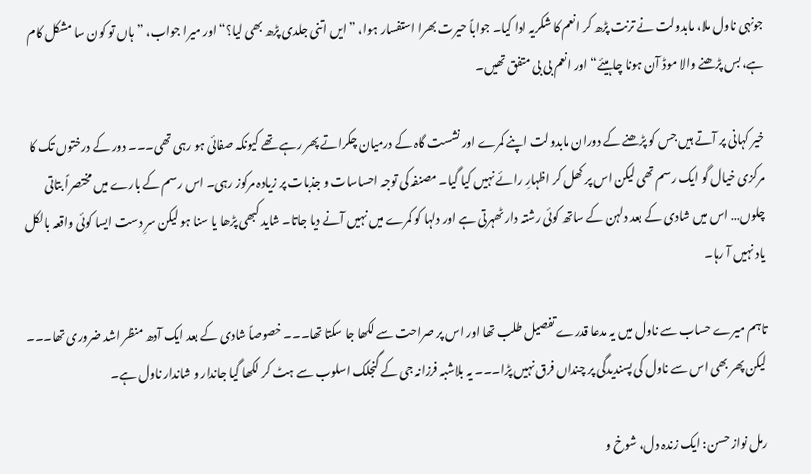جونہی ناول ملا، مابدولت نے ترنت پڑھ کر انعم کا شکریہ ادا کیا۔ جواباً حیرت بھرا استفسار ہوا، ”ایں اتنی جلدی پڑھ بھی لیا؟“ اور میرا جواب، ”ہاں تو کون سا مشکل کام ہے، بس پڑھنے والا موڈ آن ہونا چاہیئے“ اور انعم بی بی متفق تھیں۔

خیر کہانی پر آتے ہیں جس کو پڑھنے کے دوران مابدولت اپنے کمرے اور نشست گاہ کے درمیان چکراتے پھر رہے تھے کیونکہ صفائی ہو رہی تھی۔۔۔ دور کے درختوں تک کا مرکزی خیال گو ایک رسم تھی لیکن اس پر کھل کر اظہارِ رائے نہیں کیا گیا۔ مصنفہ کی توجہ احساسات و جذبات پر زیادہ مرکوز رہی۔ اس رسم کے بارے میں مختصراً بتاتی چلوں… اس میں شادی کے بعد دلہن کے ساتھ کوئی رشتہ دار ٹھہرتی ہے اور دلہا کو کمرے میں نہیں آنے دیا جاتا۔ شاید کبھی پڑھا یا سنا ہو لیکن سرِ دست ایسا کوئی واقعہ بالکل یاد نہیں آ رہا۔

تاہم میرے حساب سے ناول میں یہ مدعا قدرے تفصیل طلب تھا اور اس پر صراحت سے لکھا جا سکتا تھا۔۔۔ خصوصاً شادی کے بعد ایک آدھ منظر اشد ضروری تھا۔۔۔ لیکن پھر بھی اس سے ناول کی پسندیدگی پر چنداں فرق نہیں پڑا۔۔۔ یہ بلاشبہ فرزانہ جی کے گنجلک اسلوب سے ہٹ کر لکھا گیا جاندار و شاندار ناول ہے۔

رمل نواز حسن: ایک زندہ دل، شوخ و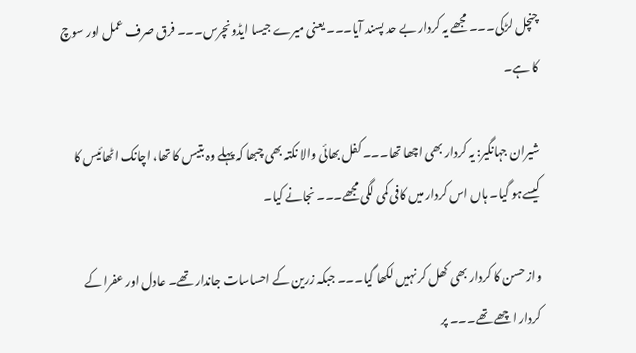چنچل لڑکی۔۔۔ مجھے یہ کردار بے حد پسند آیا۔۔۔ یعنی میرے جیسا ایڈونچرس۔۔۔ فرق صرف عمل اور سوچ کا ہے۔

شیران جہانگیر: یہ کردار بھی اچھا تھا۔۔۔ کفل بھائی والا نکتہ بھی چبھا کہ پہلے وہ بتیس کا تھا، اچانک اٹھائیس کا کیسےہو گیا۔ ہاں اس کردار میں کافی کمی لگی مجھے۔۔۔ نجانے کیا۔

واز حسن کا کردار بھی کھل کر نہیں لکھا گیا۔۔۔ جبکہ زرین کے احساسات جاندار تھے۔ عادل اور عفرا کے کردار اچھے تھے۔۔۔ پر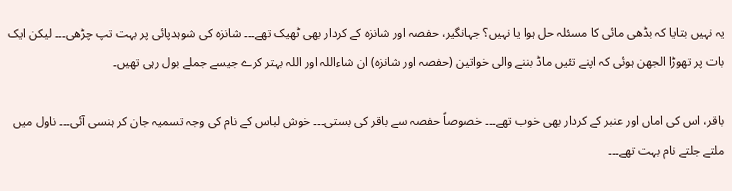یہ نہیں بتایا کہ بڈھی مائی کا مسئلہ حل ہوا یا نہیں؟ جہانگیر، حفصہ اور شانزہ کے کردار بھی ٹھیک تھے۔۔۔ شانزہ کی شوہدپائی پر بہت تپ چڑھی۔۔۔ لیکن ایک بات پر تھوڑا الجھن ہوئی کہ اپنے تئیں ماڈ بننے والی خواتین (حفصہ اور شانزہ) ان شاءاللہ اور اللہ بہتر کرے جیسے جملے بول رہی تھیں۔

باقر، اس کی اماں اور عنبر کے کردار بھی خوب تھے۔۔۔ خصوصاً حفصہ سے باقر کی بستی۔۔۔ خوش لباس کے نام کی وجہ تسمیہ جان کر ہنسی آئی۔۔۔ ناول میں ملتے جلتے نام بہت تھے۔۔۔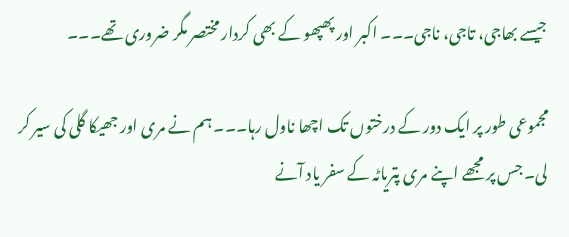جیسے بھاجی، تاجی، ناجی۔۔۔ اکبر اور پھپھو کے بھی کردار مختصر مگر ضروری تھے۔۔۔

مجموعی طور پر ایک دور کے درختوں تک اچھا ناول رہا۔۔۔ ہم نے مری اور جھیکا گلی کی سیر کر لی۔ جس پر مجھے اپنے مری پتریاٹہ کے سفر یاد آنے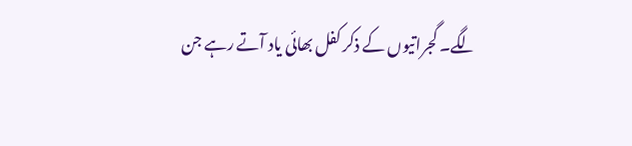لگے۔ گجراتیوں کے ذکر کفل بھائی یاد آتے رہے جن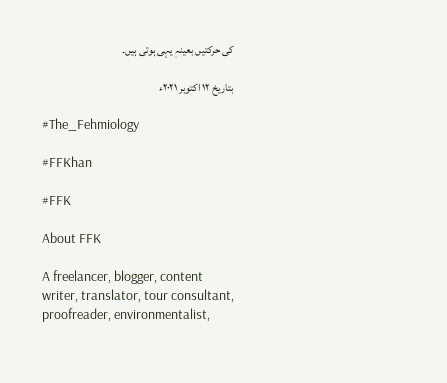کی حرکتیں بعینہٖ یہی ہوتی ہیں۔

بتاریخ ۱۲ اکتوبر ۲۰۲۱ء

#The_Fehmiology

#FFKhan

#FFK

About FFK

A freelancer, blogger, content writer, translator, tour consultant, proofreader, environmentalist,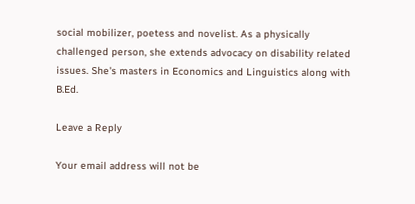social mobilizer, poetess and novelist. As a physically challenged person, she extends advocacy on disability related issues. She's masters in Economics and Linguistics along with B.Ed.

Leave a Reply

Your email address will not be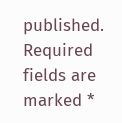published. Required fields are marked *